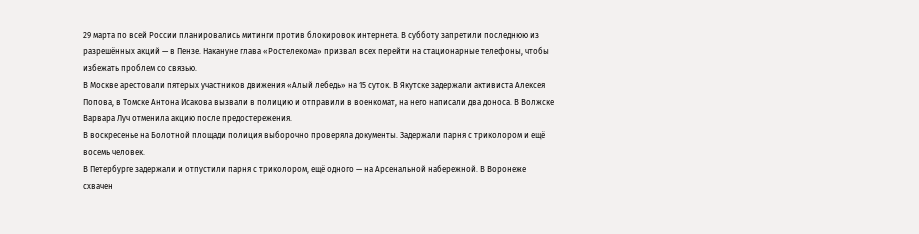29 марта по всей России планировались митинги против блокировок интернета. В субботу запретили последнюю из разрешённых акций — в Пензе. Накануне глава «Ростелекома» призвал всех перейти на стационарные телефоны, чтобы избежать проблем со связью.
В Москве арестовали пятерых участников движения «Алый лебедь» на 15 суток. В Якутске задержали активиста Алексея Попова, в Томске Антона Исакова вызвали в полицию и отправили в военкомат, на него написали два доноса. В Волжске Варвара Луч отменила акцию после предостережения.
В воскресенье на Болотной площади полиция выборочно проверяла документы. Задержали парня с триколором и ещё восемь человек.
В Петербурге задержали и отпустили парня с триколором, ещё одного — на Арсенальной набережной. В Воронеже схвачен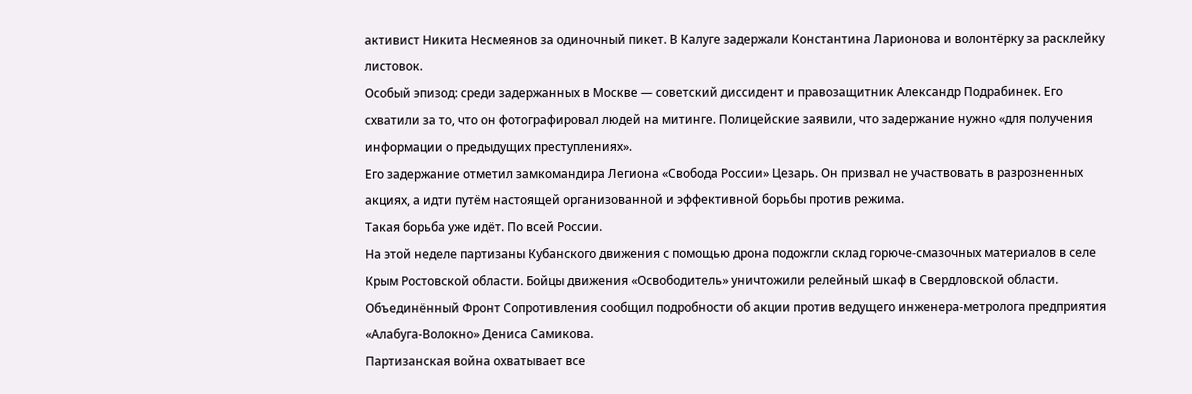активист Никита Несмеянов за одиночный пикет. В Калуге задержали Константина Ларионова и волонтёрку за расклейку листовок.
Особый эпизод: среди задержанных в Москве — советский диссидент и правозащитник Александр Подрабинек. Его схватили за то, что он фотографировал людей на митинге. Полицейские заявили, что задержание нужно «для получения информации о предыдущих преступлениях».
Его задержание отметил замкомандира Легиона «Свобода России» Цезарь. Он призвал не участвовать в разрозненных акциях, а идти путём настоящей организованной и эффективной борьбы против режима.
Такая борьба уже идёт. По всей России.
На этой неделе партизаны Кубанского движения с помощью дрона подожгли склад горюче‑смазочных материалов в селе Крым Ростовской области. Бойцы движения «Освободитель» уничтожили релейный шкаф в Свердловской области. Объединённый Фронт Сопротивления сообщил подробности об акции против ведущего инженера‑метролога предприятия «Алабуга‑Волокно» Дениса Самикова.
Партизанская война охватывает все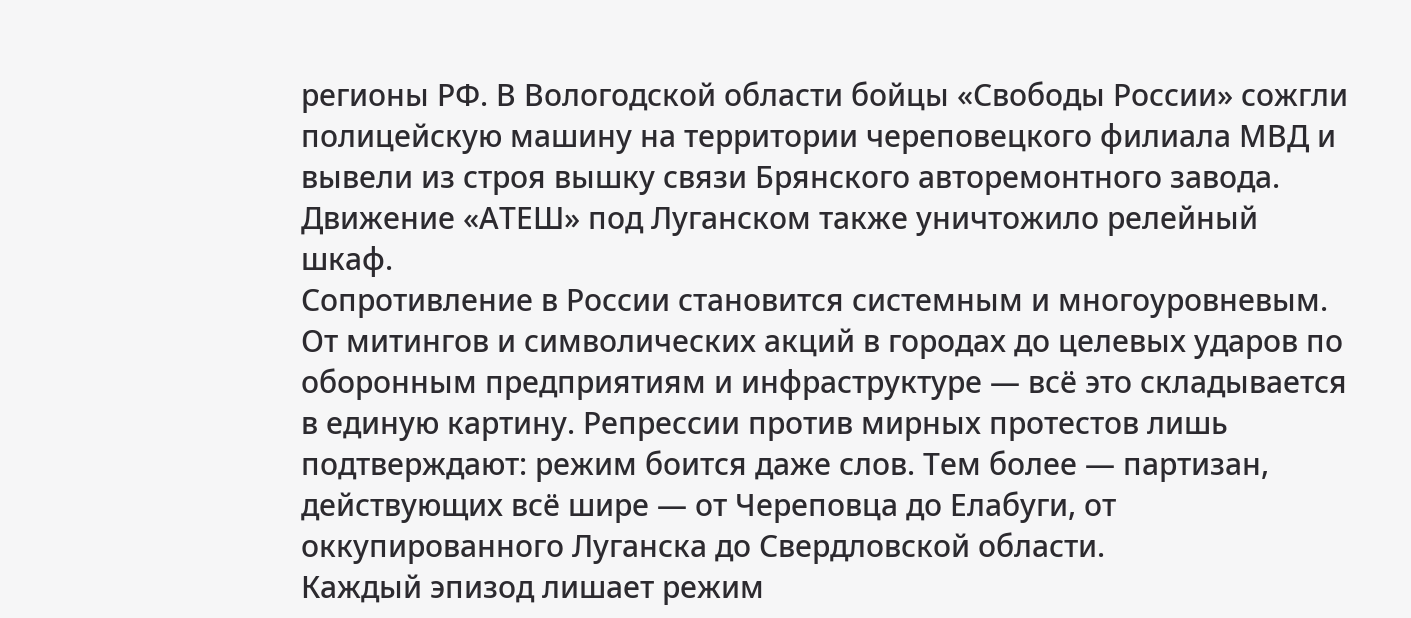регионы РФ. В Вологодской области бойцы «Свободы России» сожгли полицейскую машину на территории череповецкого филиала МВД и вывели из строя вышку связи Брянского авторемонтного завода. Движение «АТЕШ» под Луганском также уничтожило релейный шкаф.
Сопротивление в России становится системным и многоуровневым. От митингов и символических акций в городах до целевых ударов по оборонным предприятиям и инфраструктуре — всё это складывается в единую картину. Репрессии против мирных протестов лишь подтверждают: режим боится даже слов. Тем более — партизан, действующих всё шире — от Череповца до Елабуги, от оккупированного Луганска до Свердловской области.
Каждый эпизод лишает режим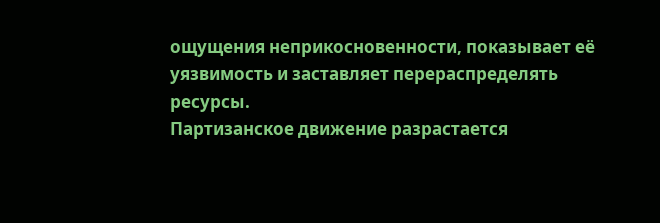ощущения неприкосновенности, показывает её уязвимость и заставляет перераспределять ресурсы.
Партизанское движение разрастается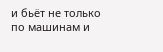и бьёт не только по машинам и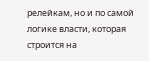релейкам, но и по самой логике власти, которая строится на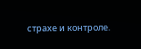страхе и контроле.